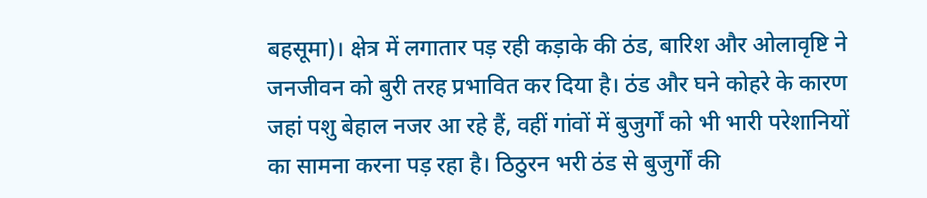बहसूमा)। क्षेत्र में लगातार पड़ रही कड़ाके की ठंड, बारिश और ओलावृष्टि ने जनजीवन को बुरी तरह प्रभावित कर दिया है। ठंड और घने कोहरे के कारण जहां पशु बेहाल नजर आ रहे हैं, वहीं गांवों में बुजुर्गों को भी भारी परेशानियों का सामना करना पड़ रहा है। ठिठुरन भरी ठंड से बुजुर्गों की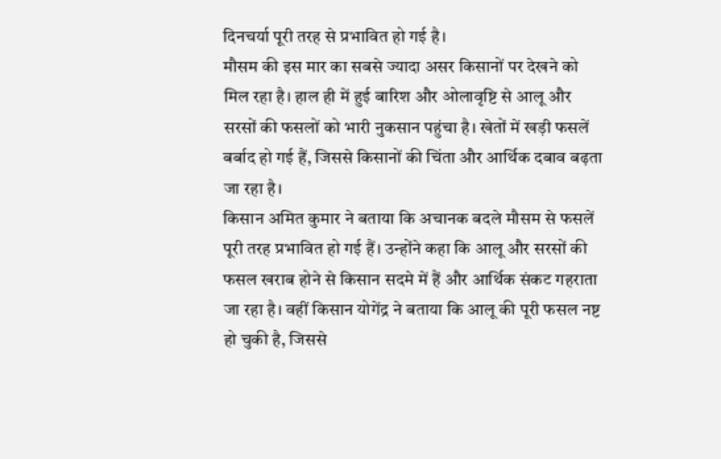दिनचर्या पूरी तरह से प्रभावित हो गई है।
मौसम की इस मार का सबसे ज्यादा असर किसानों पर देखने को मिल रहा है। हाल ही में हुई बारिश और ओलावृष्टि से आलू और सरसों की फसलों को भारी नुकसान पहुंचा है। खेतों में खड़ी फसलें बर्बाद हो गई हैं, जिससे किसानों की चिंता और आर्थिक दबाव बढ़ता जा रहा है।
किसान अमित कुमार ने बताया कि अचानक बदले मौसम से फसलें पूरी तरह प्रभावित हो गई हैं। उन्होंने कहा कि आलू और सरसों की फसल खराब होने से किसान सदमे में हैं और आर्थिक संकट गहराता जा रहा है। वहीं किसान योगेंद्र ने बताया कि आलू की पूरी फसल नष्ट हो चुकी है, जिससे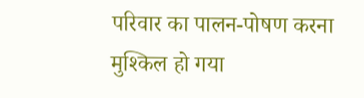परिवार का पालन-पोषण करना मुश्किल हो गया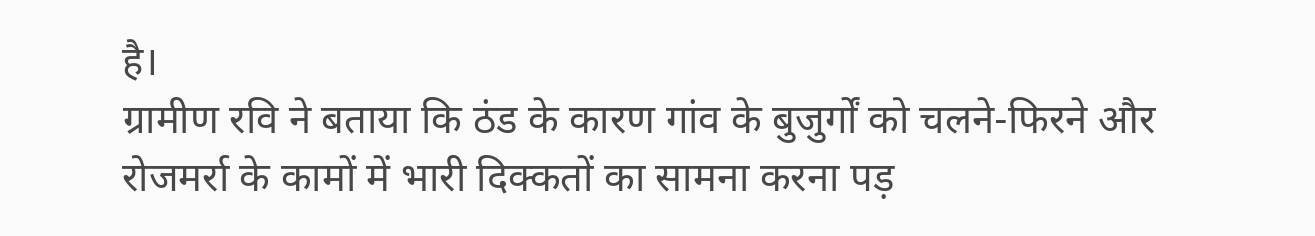है।
ग्रामीण रवि ने बताया कि ठंड के कारण गांव के बुजुर्गों को चलने-फिरने और रोजमर्रा के कामों में भारी दिक्कतों का सामना करना पड़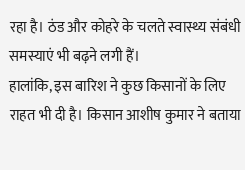रहा है। ठंड और कोहरे के चलते स्वास्थ्य संबंधी समस्याएं भी बढ़ने लगी हैं।
हालांकि, इस बारिश ने कुछ किसानों के लिए राहत भी दी है। किसान आशीष कुमार ने बताया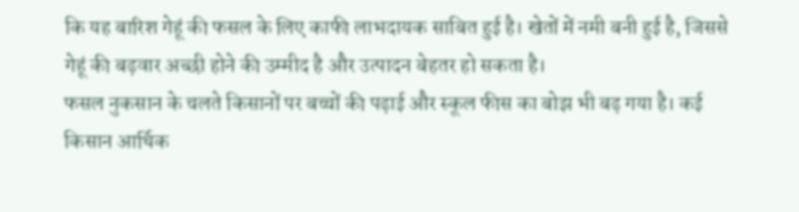कि यह बारिश गेहूं की फसल के लिए काफी लाभदायक साबित हुई है। खेतों में नमी बनी हुई है, जिससे गेहूं की बढ़वार अच्छी होने की उम्मीद है और उत्पादन बेहतर हो सकता है।
फसल नुकसान के चलते किसानों पर बच्चों की पढ़ाई और स्कूल फीस का बोझ भी बढ़ गया है। कई किसान आर्थिक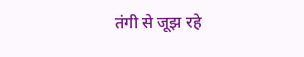तंगी से जूझ रहे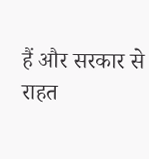हैं और सरकार से राहत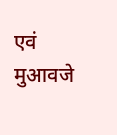एवं मुआवजे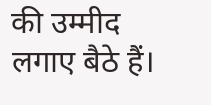की उम्मीद लगाए बैठे हैं।